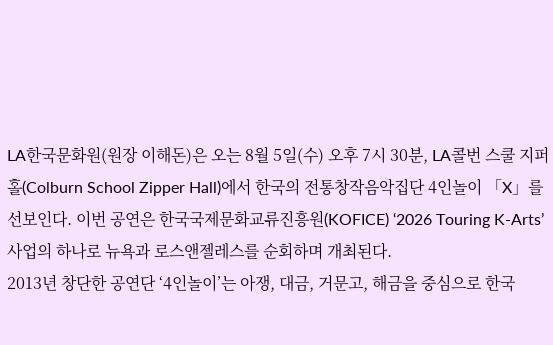LA한국문화원(원장 이해돈)은 오는 8월 5일(수) 오후 7시 30분, LA콜번 스쿨 지퍼홀(Colburn School Zipper Hall)에서 한국의 전통창작음악집단 4인놀이 「X」를 선보인다. 이번 공연은 한국국제문화교류진흥원(KOFICE) ‘2026 Touring K-Arts’ 사업의 하나로 뉴욕과 로스앤젤레스를 순회하며 개최된다.
2013년 창단한 공연단 ‘4인놀이’는 아쟁, 대금, 거문고, 해금을 중심으로 한국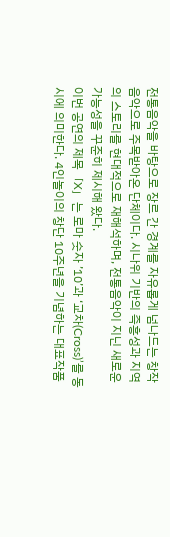전통음악을 바탕으로 장르 간 경계를 자유롭게 넘나드는 창작 음악으로 주목받아온 단체이다. 시나위 기반의 즉흥성과 지역의 스토리를 현대적으로 재해석하며, 전통음악이 지닌 새로운 가능성을 꾸준히 제시해 왔다.
이번 공연의 제목「X」는 로마 숫자 ’10’과 ‘교차(Cross)’를 동시에 의미한다. 4인놀이의 창단 10주년을 기념하는 대표작품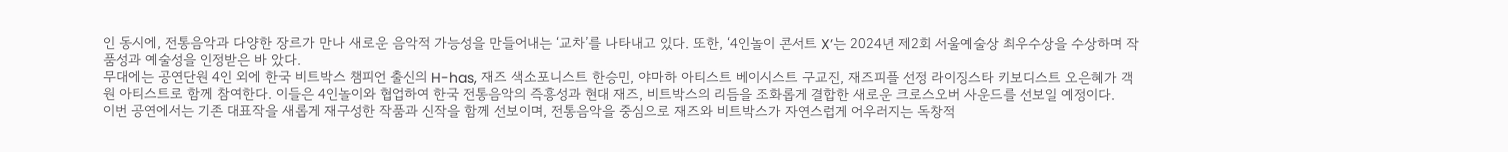인 동시에, 전통음악과 다양한 장르가 만나 새로운 음악적 가능성을 만들어내는 ‘교차’를 나타내고 있다. 또한, ‘4인놀이 콘서트 X’는 2024년 제2회 서울예술상 최우수상을 수상하며 작품성과 예술성을 인정받은 바 았다.
무대에는 공연단원 4인 외에 한국 비트박스 챔피언 출신의 H-has, 재즈 색소포니스트 한승민, 야마하 아티스트 베이시스트 구교진, 재즈피플 선정 라이징스타 키보디스트 오은혜가 객원 아티스트로 함께 참여한다. 이들은 4인놀이와 협업하여 한국 전통음악의 즉흥성과 현대 재즈, 비트박스의 리듬을 조화롭게 결합한 새로운 크로스오버 사운드를 선보일 예정이다.
이번 공연에서는 기존 대표작을 새롭게 재구성한 작품과 신작을 함께 선보이며, 전통음악을 중심으로 재즈와 비트박스가 자연스럽게 어우러지는 독창적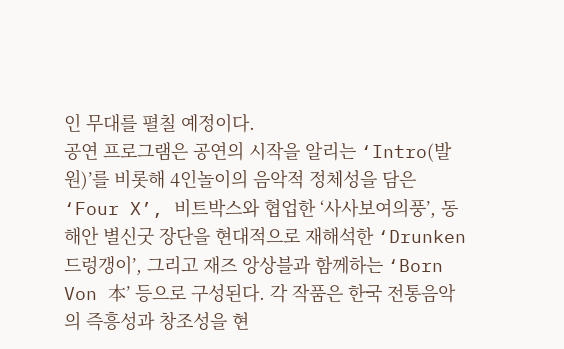인 무대를 펼칠 예정이다.
공연 프로그램은 공연의 시작을 알리는 ‘Intro(발원)’를 비롯해 4인놀이의 음악적 정체성을 담은 ‘Four X’, 비트박스와 협업한 ‘사사보여의풍’, 동해안 별신굿 장단을 현대적으로 재해석한 ‘Drunken 드렁갱이’, 그리고 재즈 앙상블과 함께하는 ‘Born Von 本’ 등으로 구성된다. 각 작품은 한국 전통음악의 즉흥성과 창조성을 현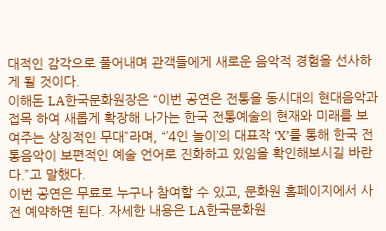대적인 감각으로 풀어내며 관객들에게 새로운 음악적 경험을 선사하게 될 것이다.
이해돈 LA한국문화원장은 “이번 공연은 전통을 동시대의 현대음악과 접목 하여 새롭게 확장해 나가는 한국 전통예술의 현재와 미래를 보여주는 상징적인 무대”라며, “’4인 놀이’의 대표작 ‘X’를 통해 한국 전통음악이 보편적인 예술 언어로 진화하고 있임을 확인해보시길 바란다.”고 말했다.
이번 공연은 무료로 누구나 참여할 수 있고, 문화원 홈페이지에서 사전 예약하면 된다. 자세한 내용은 LA한국문화원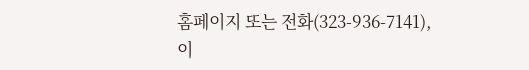홈페이지 또는 전화(323-936-7141), 이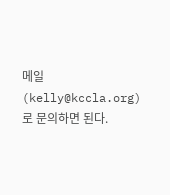메일(kelly@kccla.org)로 문의하면 된다.